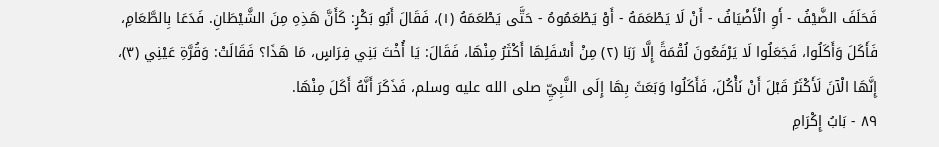فَحَلَفَ الضَّيْفُ - أَوِ الْأَضْيَافُ - أَنْ لَا يَطْعَمَهُ - أَوْ يَطْعَمُوهُ - حَتَّى يَطْعَمَهُ (١)، فَقَالَ أَبُو بَكْرٍ: كَأَنَّ هَذِهِ مِنَ الشَّيْطَانِ. فَدَعَا بِالطَّعَامِ، فَأَكَلَ وَأَكَلُوا، فَجَعَلُوا لَا يَرْفَعُونَ لُقْمَةً إِلَّا رَبَا (٢) مِنْ أَسْفَلِهَا أَكْثَرُ مِنْهَا، فَقَالَ: يَا أُخْتَ بَنِي فِرَاسٍ، مَا هَذَا؟ فَقَالَتْ: وَقُرَّةِ عَيْنِي (٣)، إِنَّهَا الْآنَ لَأَكْثَرُ قَبْلَ أَنْ نَأْكُلَ، فَأَكَلُوا وَبَعَثَ بِهَا إِلَى النَّبِيِّ صلى الله عليه وسلم، فَذَكَرَ أَنَّهُ أَكَلَ مِنْهَا.
٨٩ - بَابُ إِكْرَامِ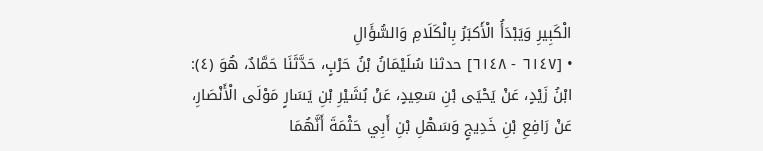الْكَبِيرِ وَيَبْدَأُ الْأَكبَرُ بِالْكَلَامِ وَالسُّؤَالِ
• [٦١٤٧ - ٦١٤٨] حدثنا سُلَيْمَانُ بْنُ حَرْبٍ، حَدَّثَنَا حَمَّادٌ، هُوَ (٤): ابْنُ زَيْدٍ، عَنْ يَحْيَى بْنِ سَعِيدٍ، عَنْ بُشَيْرِ بْنِ يَسَارٍ مَوْلَى الْأَنْصَارِ، عَنْ رَافِعِ بْنِ خَدِيجٍ وَسَهْلِ بْنِ أَبِي حَثْمَةَ أَنَّهُمَا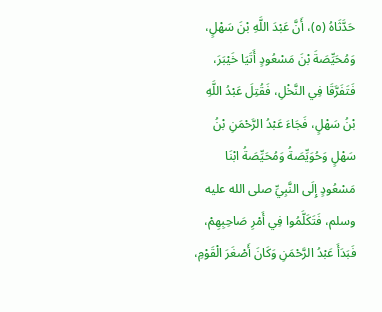حَدَّثَاهُ (٥)، أَنَّ عَبْدَ اللَّهِ بْنَ سَهْلٍ، وَمُحَيِّصَةَ بْنَ مَسْعُودٍ أَتَيَا خَيْبَرَ، فَتَفَرَّقَا فِي النَّخْلِ، فَقُتِلَ عَبْدُ اللَّهِ بْنُ سَهْلٍ، فَجَاءَ عَبْدُ الرَّحْمَنِ بْنُ سَهْلٍ وَحُوَيِّصَةُ وَمُحَيِّصَةُ ابْنَا مَسْعُودٍ إِلَى النَّبِيِّ صلى الله عليه وسلم، فَتَكَلَّمُوا فِي أَمْرِ صَاحِبِهِمْ، فَبَدَأَ عَبْدُ الرَّحْمَنِ وَكَانَ أَصْغَرَ الْقَوْمِ،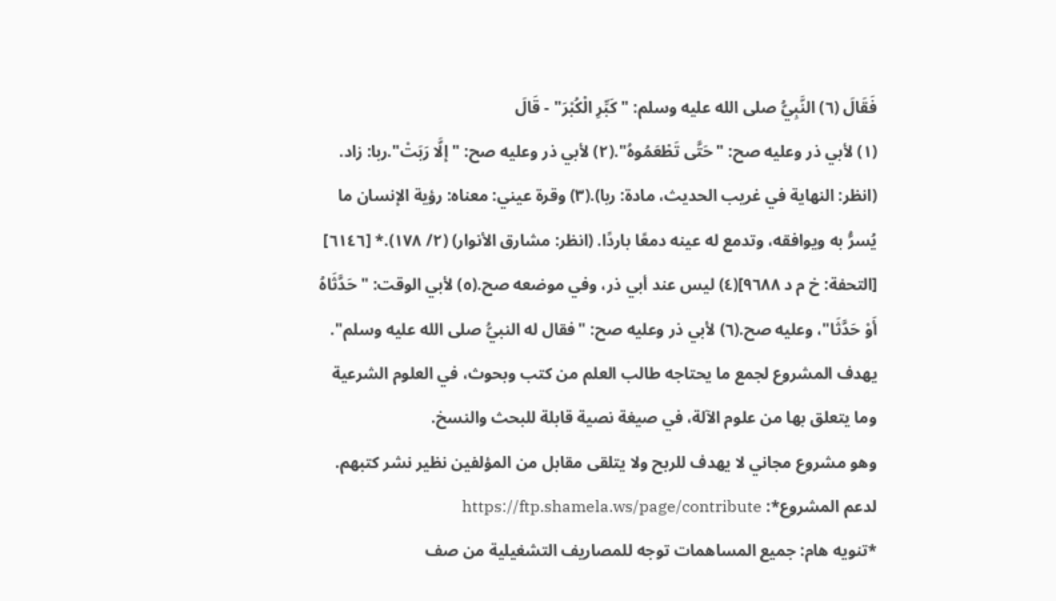فَقَالَ (٦) النَّبِيُّ صلى الله عليه وسلم: "كَبِّرِ الْكُبْرَ" - قَالَ
(١) لأبي ذر وعليه صح: "حَتَّى تَطْعَمُوهُ".(٢) لأبي ذر وعليه صح: "إلَّا رَبَتْ".ربا: زاد. (انظر: النهاية في غريب الحديث، مادة: ربا).(٣) وقرة عيني: معناه: رؤية الإنسان ما يُسرُّ به ويوافقه، وتدمع له عينه دمعًا باردًا. (انظر: مشارق الأنوار) (٢/ ١٧٨).* [٦١٤٦] [التحفة: خ م د ٩٦٨٨](٤) ليس عند أبي ذر، وفي موضعه صح.(٥) لأبي الوقت: "حَدَّثَاهُ أَوْ حَدَّثَا"، وعليه صح.(٦) لأبي ذر وعليه صح: "فقال له النبيُّ صلى الله عليه وسلم".
يهدف المشروع لجمع ما يحتاجه طالب العلم من كتب وبحوث، في العلوم الشرعية وما يتعلق بها من علوم الآلة، في صيغة نصية قابلة للبحث والنسخ.
وهو مشروع مجاني لا يهدف للربح ولا يتلقى مقابل من المؤلفين نظير نشر كتبهم.
لدعم المشروع*: https://ftp.shamela.ws/page/contribute
*تنويه هام: جميع المساهمات توجه للمصاريف التشغيلية من صف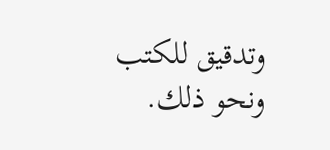وتدقيق للكتب ونحو ذلك.